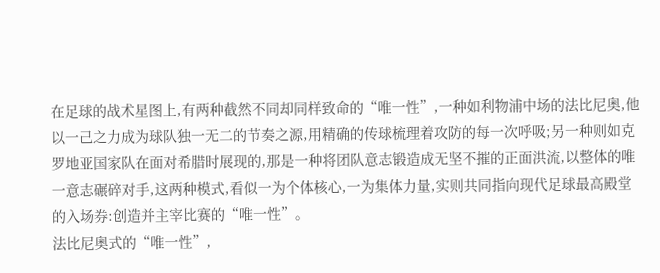在足球的战术星图上,有两种截然不同却同样致命的“唯一性”,一种如利物浦中场的法比尼奥,他以一己之力成为球队独一无二的节奏之源,用精确的传球梳理着攻防的每一次呼吸;另一种则如克罗地亚国家队在面对希腊时展现的,那是一种将团队意志锻造成无坚不摧的正面洪流,以整体的唯一意志碾碎对手,这两种模式,看似一为个体核心,一为集体力量,实则共同指向现代足球最高殿堂的入场券:创造并主宰比赛的“唯一性”。
法比尼奥式的“唯一性”,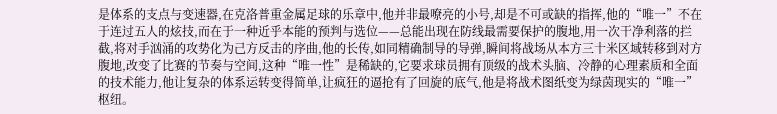是体系的支点与变速器,在克洛普重金属足球的乐章中,他并非最嘹亮的小号,却是不可或缺的指挥,他的“唯一”不在于连过五人的炫技,而在于一种近乎本能的预判与选位——总能出现在防线最需要保护的腹地,用一次干净利落的拦截,将对手汹涌的攻势化为己方反击的序曲,他的长传,如同精确制导的导弹,瞬间将战场从本方三十米区域转移到对方腹地,改变了比赛的节奏与空间,这种“唯一性”是稀缺的,它要求球员拥有顶级的战术头脑、冷静的心理素质和全面的技术能力,他让复杂的体系运转变得简单,让疯狂的逼抢有了回旋的底气,他是将战术图纸变为绿茵现实的“唯一”枢纽。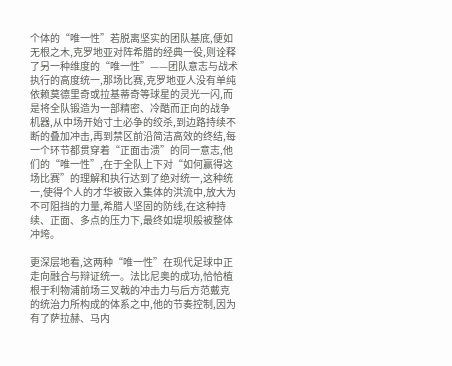个体的“唯一性”若脱离坚实的团队基底,便如无根之木,克罗地亚对阵希腊的经典一役,则诠释了另一种维度的“唯一性”——团队意志与战术执行的高度统一,那场比赛,克罗地亚人没有单纯依赖莫德里奇或拉基蒂奇等球星的灵光一闪,而是将全队锻造为一部精密、冷酷而正向的战争机器,从中场开始寸土必争的绞杀,到边路持续不断的叠加冲击,再到禁区前沿简洁高效的终结,每一个环节都贯穿着“正面击溃”的同一意志,他们的“唯一性”,在于全队上下对“如何赢得这场比赛”的理解和执行达到了绝对统一,这种统一,使得个人的才华被嵌入集体的洪流中,放大为不可阻挡的力量,希腊人坚固的防线,在这种持续、正面、多点的压力下,最终如堤坝般被整体冲垮。

更深层地看,这两种“唯一性”在现代足球中正走向融合与辩证统一。法比尼奥的成功,恰恰植根于利物浦前场三叉戟的冲击力与后方范戴克的统治力所构成的体系之中,他的节奏控制,因为有了萨拉赫、马内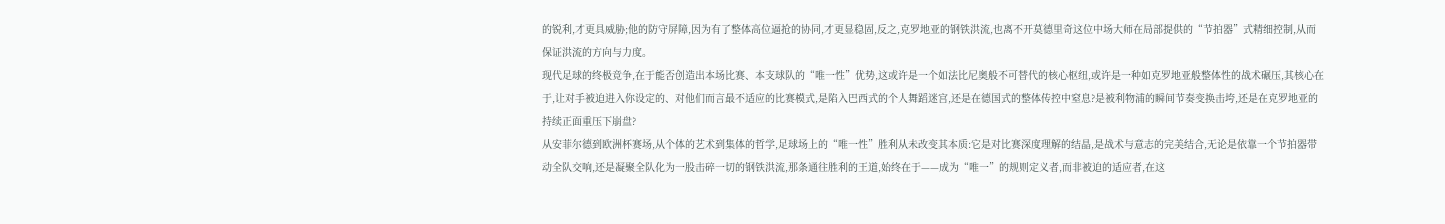的锐利,才更具威胁;他的防守屏障,因为有了整体高位逼抢的协同,才更显稳固,反之,克罗地亚的钢铁洪流,也离不开莫德里奇这位中场大师在局部提供的“节拍器”式精细控制,从而保证洪流的方向与力度。
现代足球的终极竞争,在于能否创造出本场比赛、本支球队的“唯一性”优势,这或许是一个如法比尼奥般不可替代的核心枢纽,或许是一种如克罗地亚般整体性的战术碾压,其核心在于,让对手被迫进入你设定的、对他们而言最不适应的比赛模式,是陷入巴西式的个人舞蹈迷宫,还是在德国式的整体传控中窒息?是被利物浦的瞬间节奏变换击垮,还是在克罗地亚的持续正面重压下崩盘?
从安菲尔德到欧洲杯赛场,从个体的艺术到集体的哲学,足球场上的“唯一性”胜利从未改变其本质:它是对比赛深度理解的结晶,是战术与意志的完美结合,无论是依靠一个节拍器带动全队交响,还是凝聚全队化为一股击碎一切的钢铁洪流,那条通往胜利的王道,始终在于——成为“唯一”的规则定义者,而非被迫的适应者,在这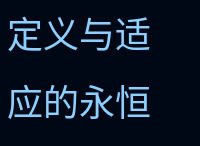定义与适应的永恒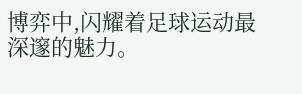博弈中,闪耀着足球运动最深邃的魅力。